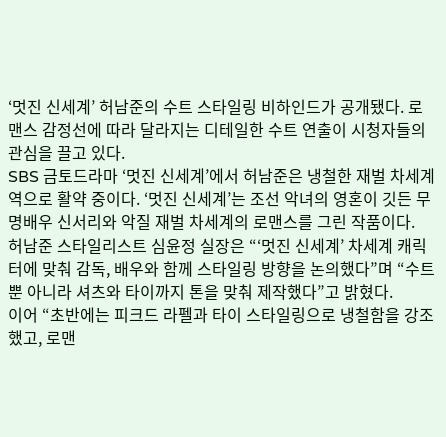‘멋진 신세계’ 허남준의 수트 스타일링 비하인드가 공개됐다. 로맨스 감정선에 따라 달라지는 디테일한 수트 연출이 시청자들의 관심을 끌고 있다.
SBS 금토드라마 ‘멋진 신세계’에서 허남준은 냉철한 재벌 차세계 역으로 활약 중이다. ‘멋진 신세계’는 조선 악녀의 영혼이 깃든 무명배우 신서리와 악질 재벌 차세계의 로맨스를 그린 작품이다.
허남준 스타일리스트 심윤정 실장은 “‘멋진 신세계’ 차세계 캐릭터에 맞춰 감독, 배우와 함께 스타일링 방향을 논의했다”며 “수트뿐 아니라 셔츠와 타이까지 톤을 맞춰 제작했다”고 밝혔다.
이어 “초반에는 피크드 라펠과 타이 스타일링으로 냉철함을 강조했고, 로맨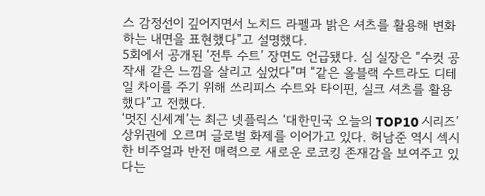스 감정선이 깊어지면서 노치드 라펠과 밝은 셔츠를 활용해 변화하는 내면을 표현했다”고 설명했다.
5회에서 공개된 ‘전투 수트’ 장면도 언급됐다. 심 실장은 “수컷 공작새 같은 느낌을 살리고 싶었다”며 “같은 올블랙 수트라도 디테일 차이를 주기 위해 쓰리피스 수트와 타이핀, 실크 셔츠를 활용했다”고 전했다.
‘멋진 신세계’는 최근 넷플릭스 ‘대한민국 오늘의 TOP10 시리즈’ 상위권에 오르며 글로벌 화제를 이어가고 있다. 허남준 역시 섹시한 비주얼과 반전 매력으로 새로운 로코킹 존재감을 보여주고 있다는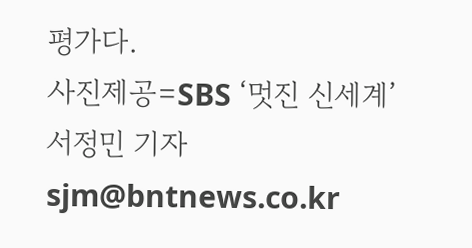평가다.
사진제공=SBS ‘멋진 신세계’
서정민 기자 sjm@bntnews.co.kr